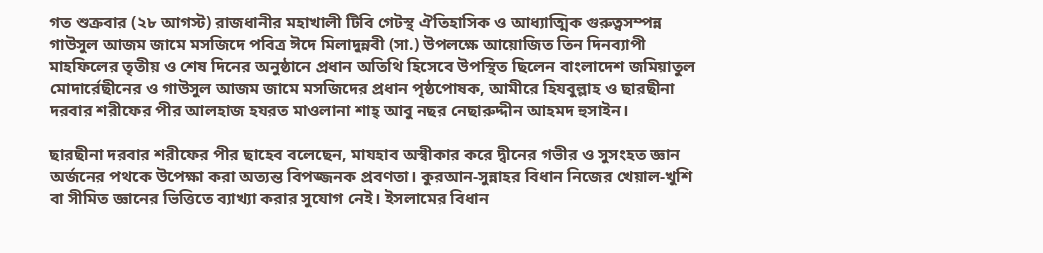গত শুক্রবার (২৮ আগস্ট) রাজধানীর মহাখালী টিবি গেটস্থ ঐতিহাসিক ও আধ্যাত্মিক গুরুত্বসম্পন্ন গাউসুল আজম জামে মসজিদে পবিত্র ঈদে মিলাদুন্নবী (সা.) উপলক্ষে আয়োজিত তিন দিনব্যাপী মাহফিলের তৃতীয় ও শেষ দিনের অনুষ্ঠানে প্রধান অতিথি হিসেবে উপস্থিত ছিলেন বাংলাদেশ জমিয়াতুল মোদার্রেছীনের ও গাউসুল আজম জামে মসজিদের প্রধান পৃষ্ঠপোষক, আমীরে হিযবুল্লাহ ও ছারছীনা দরবার শরীফের পীর আলহাজ হযরত মাওলানা শাহ্ আবু নছর নেছারুদ্দীন আহমদ হুসাইন।

ছারছীনা দরবার শরীফের পীর ছাহেব বলেছেন, মাযহাব অস্বীকার করে দ্বীনের গভীর ও সুসংহত জ্ঞান অর্জনের পথকে উপেক্ষা করা অত্যন্ত বিপজ্জনক প্রবণতা। কুরআন-সুন্নাহর বিধান নিজের খেয়াল-খুশি বা সীমিত জ্ঞানের ভিত্তিতে ব্যাখ্যা করার সুযোগ নেই। ইসলামের বিধান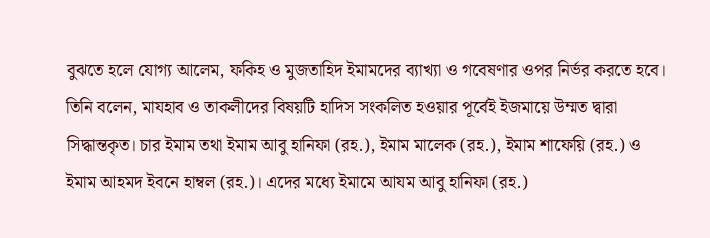বুঝতে হলে যোগ্য আলেম, ফকিহ ও মুজতাহিদ ইমামদের ব্যাখ্যা ও গবেষণার ওপর নির্ভর করতে হবে। তিনি বলেন, মাযহাব ও তাকলীদের বিষয়টি হাদিস সংকলিত হওয়ার পূর্বেই ইজমায়ে উম্মত দ্বারা সিদ্ধান্তকৃত। চার ইমাম তথা ইমাম আবু হানিফা (রহ.), ইমাম মালেক (রহ.), ইমাম শাফেয়ি (রহ.) ও ইমাম আহমদ ইবনে হাম্বল (রহ.)। এদের মধ্যে ইমামে আযম আবু হানিফা (রহ.)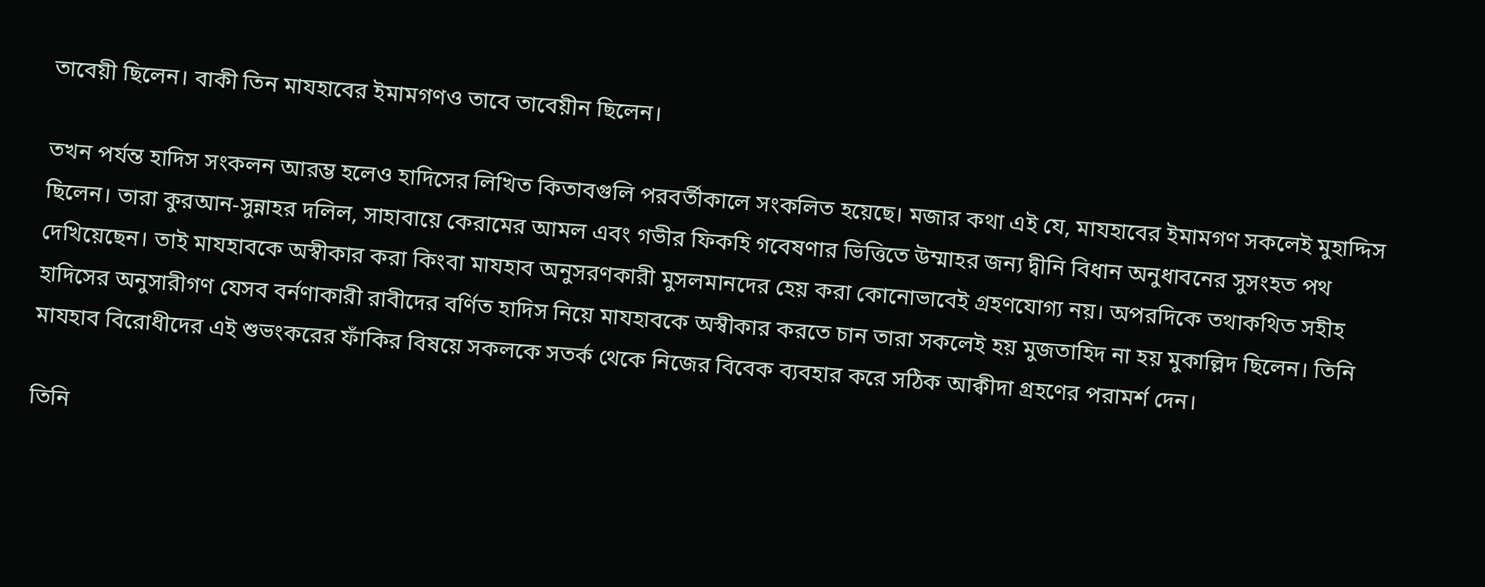তাবেয়ী ছিলেন। বাকী তিন মাযহাবের ইমামগণও তাবে তাবেয়ীন ছিলেন।

তখন পর্যন্ত হাদিস সংকলন আরম্ভ হলেও হাদিসের লিখিত কিতাবগুলি পরবর্তীকালে সংকলিত হয়েছে। মজার কথা এই যে, মাযহাবের ইমামগণ সকলেই মুহাদ্দিস ছিলেন। তারা কুরআন-সুন্নাহর দলিল, সাহাবায়ে কেরামের আমল এবং গভীর ফিকহি গবেষণার ভিত্তিতে উম্মাহর জন্য দ্বীনি বিধান অনুধাবনের সুসংহত পথ দেখিয়েছেন। তাই মাযহাবকে অস্বীকার করা কিংবা মাযহাব অনুসরণকারী মুসলমানদের হেয় করা কোনোভাবেই গ্রহণযোগ্য নয়। অপরদিকে তথাকথিত সহীহ হাদিসের অনুসারীগণ যেসব বর্নণাকারী রাবীদের বর্ণিত হাদিস নিয়ে মাযহাবকে অস্বীকার করতে চান তারা সকলেই হয় মুজতাহিদ না হয় মুকাল্লিদ ছিলেন। তিনি মাযহাব বিরোধীদের এই শুভংকরের ফাঁকির বিষয়ে সকলকে সতর্ক থেকে নিজের বিবেক ব্যবহার করে সঠিক আক্বীদা গ্রহণের পরামর্শ দেন।

তিনি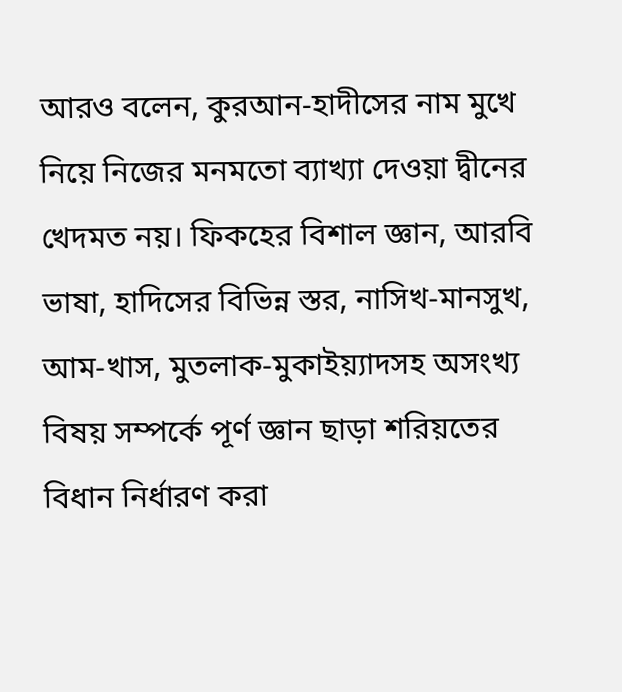আরও বলেন, কুরআন-হাদীসের নাম মুখে নিয়ে নিজের মনমতো ব্যাখ্যা দেওয়া দ্বীনের খেদমত নয়। ফিকহের বিশাল জ্ঞান, আরবি ভাষা, হাদিসের বিভিন্ন স্তর, নাসিখ-মানসুখ, আম-খাস, মুতলাক-মুকাইয়্যাদসহ অসংখ্য বিষয় সম্পর্কে পূর্ণ জ্ঞান ছাড়া শরিয়তের বিধান নির্ধারণ করা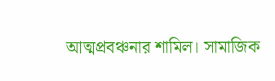আত্মপ্রবঞ্চনার শামিল। সামাজিক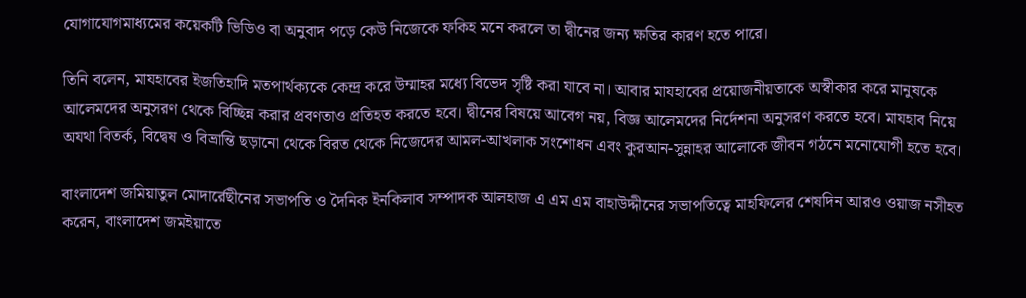যোগাযোগমাধ্যমের কয়েকটি ভিডিও বা অনুবাদ পড়ে কেউ নিজেকে ফকিহ মনে করলে তা দ্বীনের জন্য ক্ষতির কারণ হতে পারে।

তিনি বলেন, মাযহাবের ইজতিহাদি মতপার্থক্যকে কেন্দ্র করে উম্মাহর মধ্যে বিভেদ সৃষ্টি করা যাবে না। আবার মাযহাবের প্রয়োজনীয়তাকে অস্বীকার করে মানুষকে আলেমদের অনুসরণ থেকে বিচ্ছিন্ন করার প্রবণতাও প্রতিহত করতে হবে। দ্বীনের বিষয়ে আবেগ নয়, বিজ্ঞ আলেমদের নির্দেশনা অনুসরণ করতে হবে। মাযহাব নিয়ে অযথা বিতর্ক, বিদ্বেষ ও বিভ্রান্তি ছড়ানো থেকে বিরত থেকে নিজেদের আমল-আখলাক সংশোধন এবং কুরআন-সুন্নাহর আলোকে জীবন গঠনে মনোযোগী হতে হবে।

বাংলাদেশ জমিয়াতুল মোদার্রেছীনের সভাপতি ও দৈনিক ইনকিলাব সম্পাদক আলহাজ এ এম এম বাহাউদ্দীনের সভাপতিত্বে মাহফিলের শেষদিন আরও ওয়াজ নসীহত করেন, বাংলাদেশ জমইয়াতে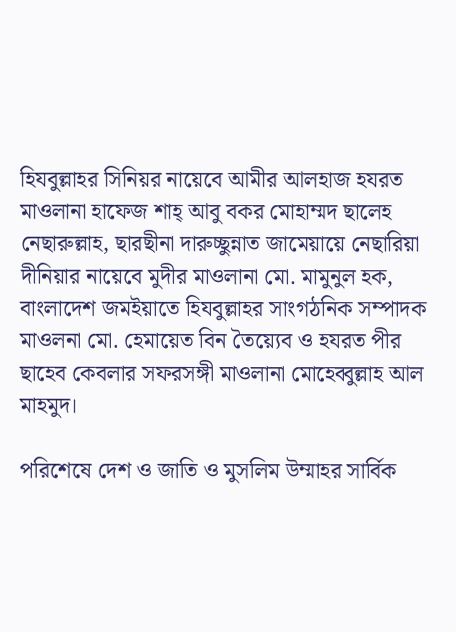হিযবুল্লাহর সিনিয়র নায়েবে আমীর আলহাজ হযরত মাওলানা হাফেজ শাহ্ আবু বকর মোহাম্মদ ছালেহ নেছারুল্লাহ, ছারছীনা দারুচ্ছুন্নাত জামেয়ায়ে নেছারিয়া দীনিয়ার নায়েবে মুদীর মাওলানা মো. মামুনুল হক, বাংলাদেশ জমইয়াতে হিযবুল্লাহর সাংগঠনিক সম্পাদক মাওলনা মো. হেমায়েত বিন তৈয়্যেব ও হযরত পীর ছাহেব কেবলার সফরসঙ্গী মাওলানা মোহেব্বুল্লাহ আল মাহমুদ।

পরিশেষে দেশ ও জাতি ও মুসলিম উম্মাহর সার্বিক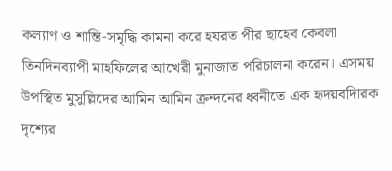কল্যাণ ও শান্তি-সমৃদ্ধি কামনা করে হযরত পীর ছাহেব কেবলা তিনদিনব্যাপী মাহফিলের আখেরী মুনাজাত পরিচালনা করেন। এসময় উপস্থিত মুসুল্লিদের আমিন আমিন ক্রন্দনের ধ্বনীতে এক হৃদয়বদিারক দৃশ্যের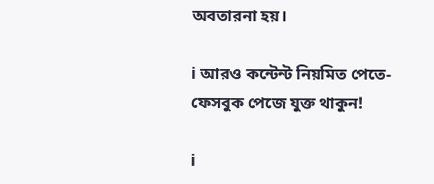অবতারনা হয়।

ℹ আরও কন্টেন্ট নিয়মিত পেতে- ফেসবুক পেজে যুক্ত থাকুন!

ℹ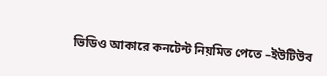ভিডিও আকারে কনটেন্ট নিয়মিত পেতে –ইউটিউব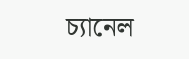চ্যানেল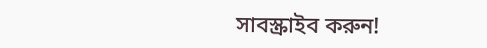সাবস্ক্রাইব করুন!